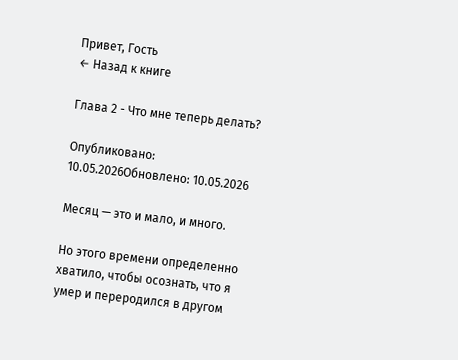Привет, Гость
← Назад к книге

Глава 2 - Что мне теперь делать?

Опубликовано: 10.05.2026Обновлено: 10.05.2026

Месяц — это и мало, и много.

Но этого времени определенно хватило, чтобы осознать, что я умер и переродился в другом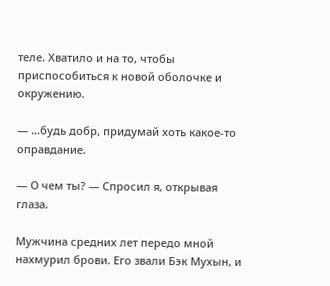теле. Хватило и на то, чтобы приспособиться к новой оболочке и окружению.

— …будь добр, придумай хоть какое-то оправдание.

— О чем ты? — Спросил я, открывая глаза.

Мужчина средних лет передо мной нахмурил брови. Его звали Бэк Мухын, и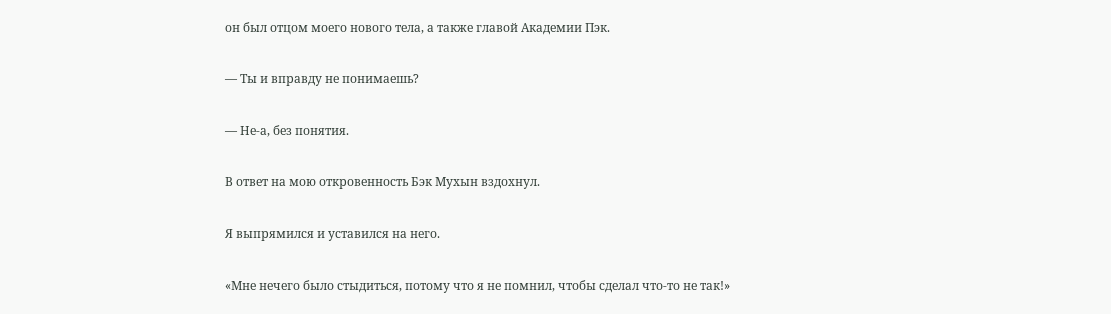он был отцом моего нового тела, а также главой Академии Пэк.

— Ты и вправду не понимаешь?

— Не-а, без понятия.

В ответ на мою откровенность Бэк Мухын вздохнул.

Я выпрямился и уставился на него.

«Мне нечего было стыдиться, потому что я не помнил, чтобы сделал что-то не так!»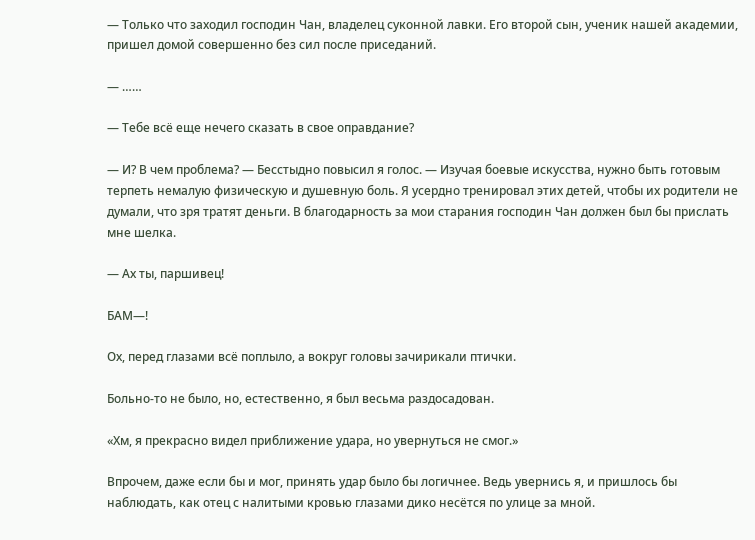— Только что заходил господин Чан, владелец суконной лавки. Его второй сын, ученик нашей академии, пришел домой совершенно без сил после приседаний.

— ……

— Тебе всё еще нечего сказать в свое оправдание?

— И? В чем проблема? — Бесстыдно повысил я голос. — Изучая боевые искусства, нужно быть готовым терпеть немалую физическую и душевную боль. Я усердно тренировал этих детей, чтобы их родители не думали, что зря тратят деньги. В благодарность за мои старания господин Чан должен был бы прислать мне шелка.

— Ах ты, паршивец!

БАМ—!

Ох, перед глазами всё поплыло, а вокруг головы зачирикали птички.

Больно-то не было, но, естественно, я был весьма раздосадован.

«Хм, я прекрасно видел приближение удара, но увернуться не смог.»

Впрочем, даже если бы и мог, принять удар было бы логичнее. Ведь увернись я, и пришлось бы наблюдать, как отец с налитыми кровью глазами дико несётся по улице за мной.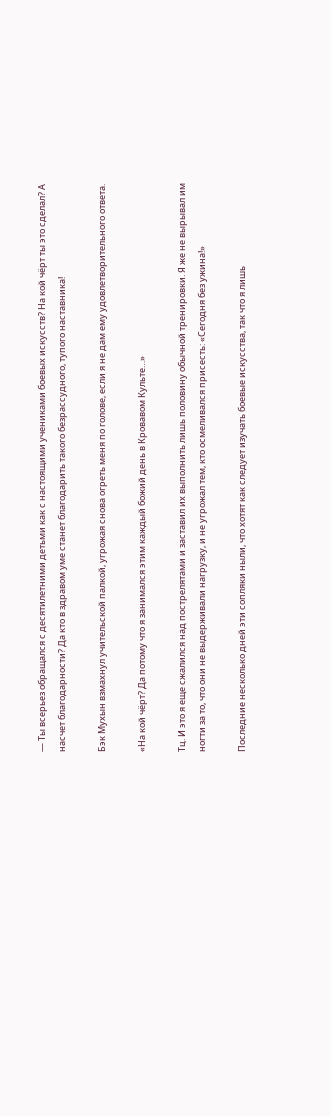— Ты всерьез обращался с десятилетними детьми как с настоящими учениками боевых искусств? На кой чёрт ты это сделал? А насчет благодарности? Да кто в здравом уме станет благодарить такого безрассудного, тупого наставника!

Бэк Мухын взмахнул учительской палкой, угрожая снова огреть меня по голове, если я не дам ему удовлетворительного ответа.

«На кой чёрт? Да потому что я занимался этим каждый божий день в Кровавом Культе…»

Тц. И это я еще сжалился над пострелятами и заставил их выполнить лишь половину обычной тренировки. Я же не вырывал им ногти за то, что они не выдерживали нагрузку, и не угрожал тем, кто осмеливался присесть: «Сегодня без ужина!»

Последние несколько дней эти сопляки ныли, что хотят как следует изучать боевые искусства, так что я лишь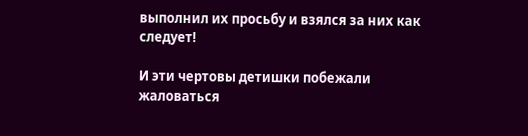выполнил их просьбу и взялся за них как следует!

И эти чертовы детишки побежали жаловаться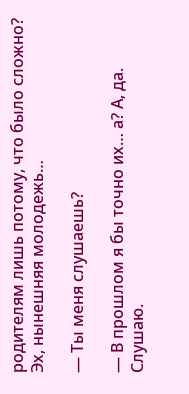родителям лишь потому, что было сложно? Эх, нынешняя молодежь…

— Ты меня слушаешь?

— В прошлом я бы точно их… а? А, да. Слушаю.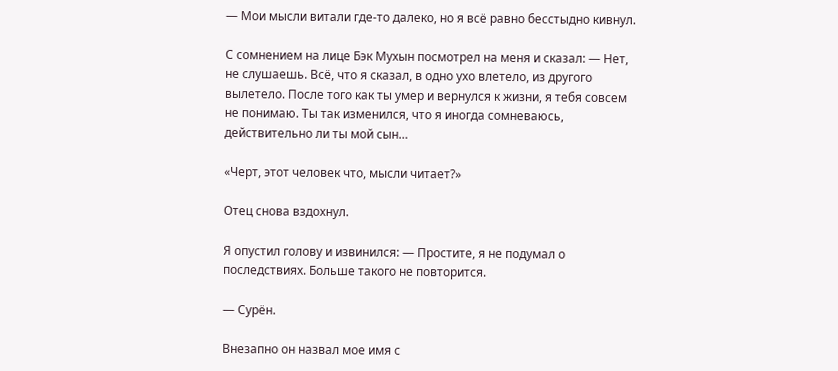— Мои мысли витали где-то далеко, но я всё равно бесстыдно кивнул.

С сомнением на лице Бэк Мухын посмотрел на меня и сказал: — Нет, не слушаешь. Всё, что я сказал, в одно ухо влетело, из другого вылетело. После того как ты умер и вернулся к жизни, я тебя совсем не понимаю. Ты так изменился, что я иногда сомневаюсь, действительно ли ты мой сын…

«Черт, этот человек что, мысли читает?»

Отец снова вздохнул.

Я опустил голову и извинился: — Простите, я не подумал о последствиях. Больше такого не повторится.

— Сурён.

Внезапно он назвал мое имя с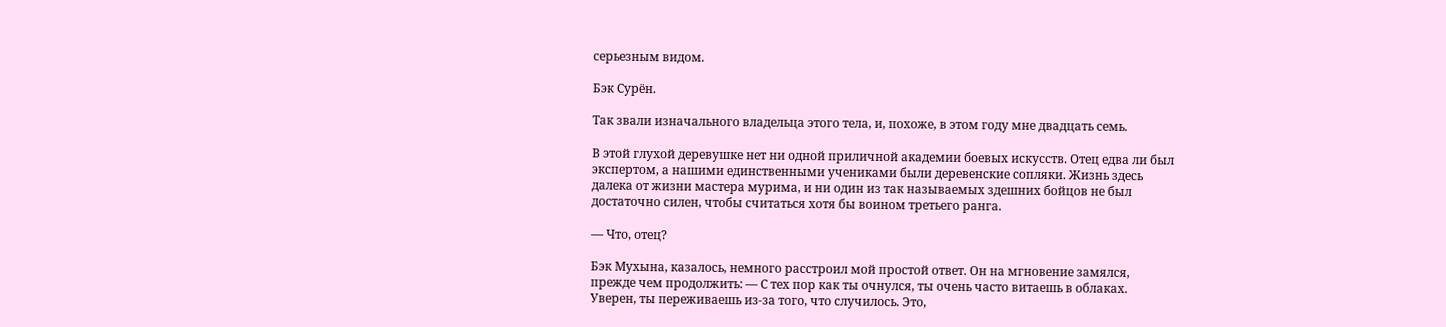серьезным видом.

Бэк Сурён.

Так звали изначального владельца этого тела, и, похоже, в этом году мне двадцать семь.

В этой глухой деревушке нет ни одной приличной академии боевых искусств. Отец едва ли был экспертом, а нашими единственными учениками были деревенские сопляки. Жизнь здесь далека от жизни мастера мурима, и ни один из так называемых здешних бойцов не был достаточно силен, чтобы считаться хотя бы воином третьего ранга.

— Что, отец?

Бэк Мухына, казалось, немного расстроил мой простой ответ. Он на мгновение замялся, прежде чем продолжить: — С тех пор как ты очнулся, ты очень часто витаешь в облаках. Уверен, ты переживаешь из-за того, что случилось. Это,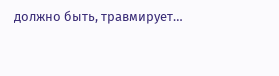должно быть, травмирует…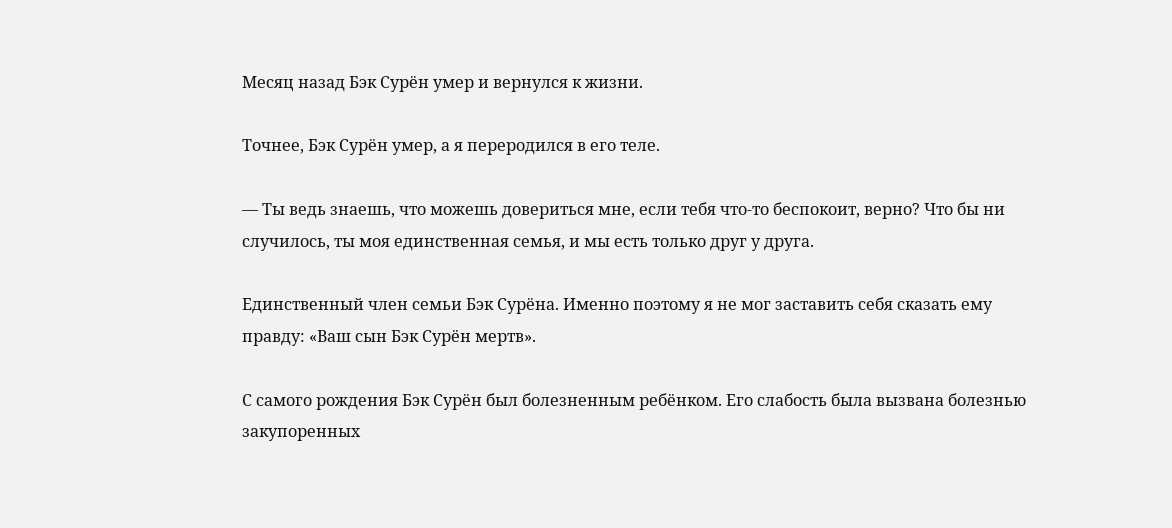Месяц назад Бэк Сурён умер и вернулся к жизни.

Точнее, Бэк Сурён умер, а я переродился в его теле.

— Ты ведь знаешь, что можешь довериться мне, если тебя что-то беспокоит, верно? Что бы ни случилось, ты моя единственная семья, и мы есть только друг у друга.

Единственный член семьи Бэк Сурёна. Именно поэтому я не мог заставить себя сказать ему правду: «Ваш сын Бэк Сурён мертв».

С самого рождения Бэк Сурён был болезненным ребёнком. Его слабость была вызвана болезнью закупоренных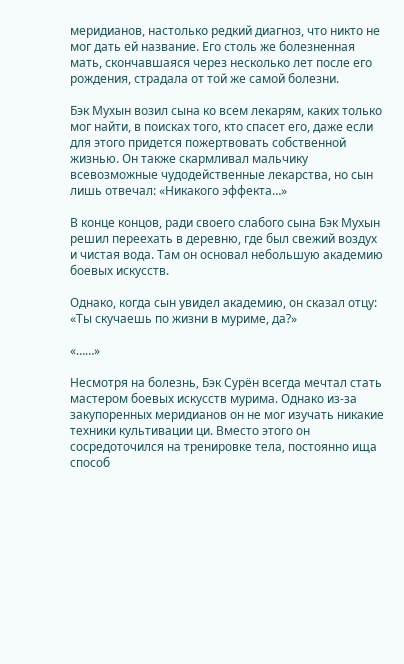меридианов, настолько редкий диагноз, что никто не мог дать ей название. Его столь же болезненная мать, скончавшаяся через несколько лет после его рождения, страдала от той же самой болезни.

Бэк Мухын возил сына ко всем лекарям, каких только мог найти, в поисках того, кто спасет его, даже если для этого придется пожертвовать собственной жизнью. Он также скармливал мальчику всевозможные чудодейственные лекарства, но сын лишь отвечал: «Никакого эффекта…»

В конце концов, ради своего слабого сына Бэк Мухын решил переехать в деревню, где был свежий воздух и чистая вода. Там он основал небольшую академию боевых искусств.

Однако, когда сын увидел академию, он сказал отцу: «Ты скучаешь по жизни в муриме, да?»

«……»

Несмотря на болезнь, Бэк Сурён всегда мечтал стать мастером боевых искусств мурима. Однако из-за закупоренных меридианов он не мог изучать никакие техники культивации ци. Вместо этого он сосредоточился на тренировке тела, постоянно ища способ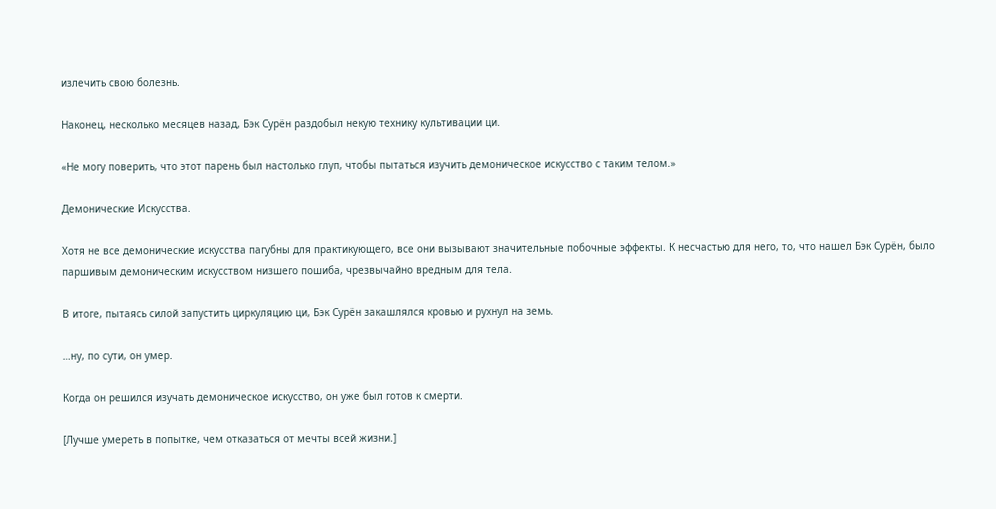излечить свою болезнь.

Наконец, несколько месяцев назад, Бэк Сурён раздобыл некую технику культивации ци.

«Не могу поверить, что этот парень был настолько глуп, чтобы пытаться изучить демоническое искусство с таким телом.»

Демонические Искусства.

Хотя не все демонические искусства пагубны для практикующего, все они вызывают значительные побочные эффекты. К несчастью для него, то, что нашел Бэк Сурён, было паршивым демоническим искусством низшего пошиба, чрезвычайно вредным для тела.

В итоге, пытаясь силой запустить циркуляцию ци, Бэк Сурён закашлялся кровью и рухнул на земь.

…ну, по сути, он умер.

Когда он решился изучать демоническое искусство, он уже был готов к смерти.

[Лучше умереть в попытке, чем отказаться от мечты всей жизни.]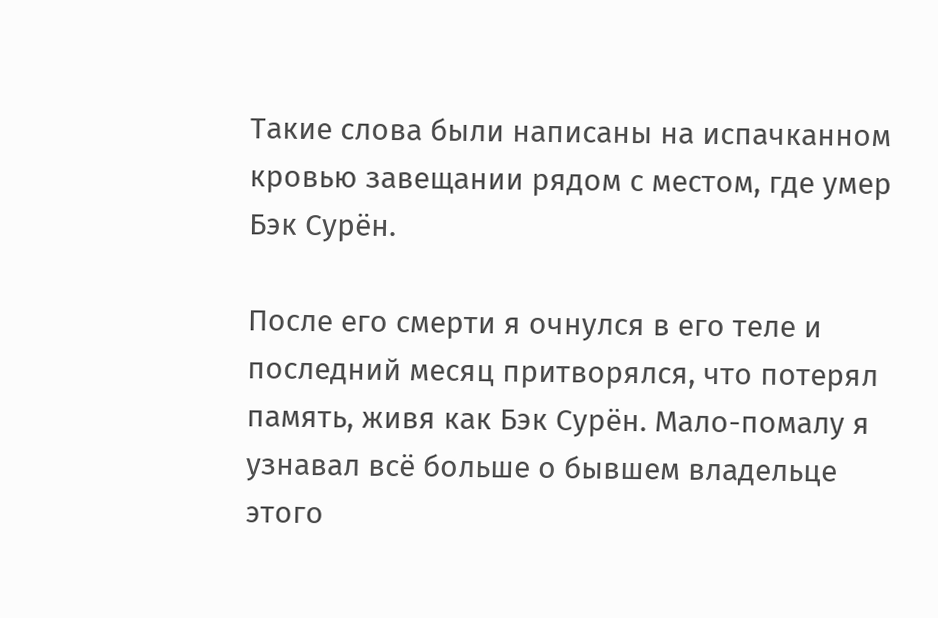Такие слова были написаны на испачканном кровью завещании рядом с местом, где умер Бэк Сурён.

После его смерти я очнулся в его теле и последний месяц притворялся, что потерял память, живя как Бэк Сурён. Мало-помалу я узнавал всё больше о бывшем владельце этого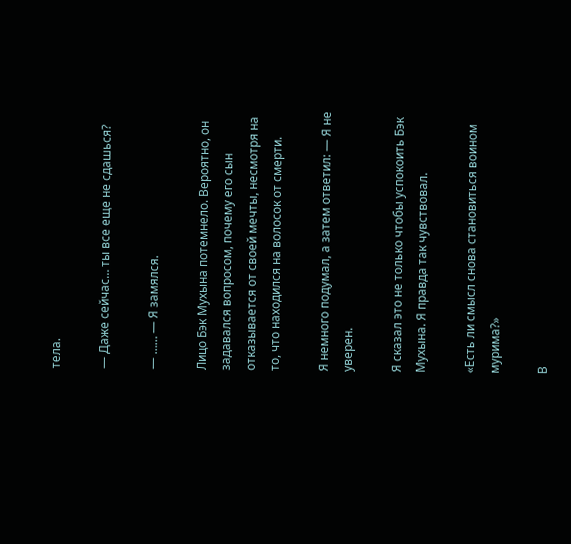тела.

— Даже сейчас… ты все еще не сдашься?

— …… — Я замялся.

Лицо Бэк Мухына потемнело. Вероятно, он задавался вопросом, почему его сын отказывается от своей мечты, несмотря на то, что находился на волосок от смерти.

Я немного подумал, а затем ответил: — Я не уверен.

Я сказал это не только чтобы успокоить Бэк Мухына. Я правда так чувствовал.

«Есть ли смысл снова становиться воином мурима?»

В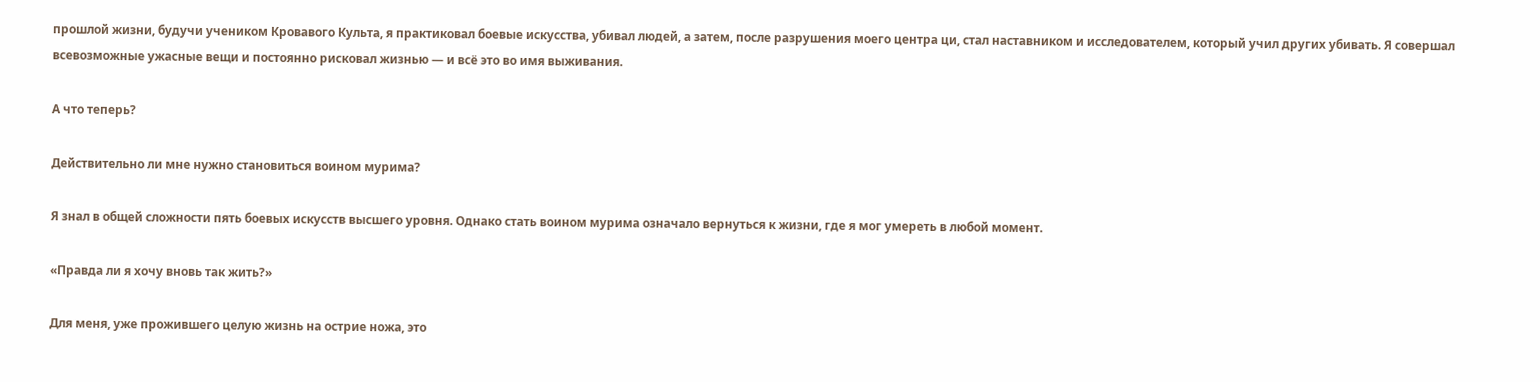прошлой жизни, будучи учеником Кровавого Культа, я практиковал боевые искусства, убивал людей, а затем, после разрушения моего центра ци, стал наставником и исследователем, который учил других убивать. Я совершал всевозможные ужасные вещи и постоянно рисковал жизнью — и всё это во имя выживания.

А что теперь?

Действительно ли мне нужно становиться воином мурима?

Я знал в общей сложности пять боевых искусств высшего уровня. Однако стать воином мурима означало вернуться к жизни, где я мог умереть в любой момент.

«Правда ли я хочу вновь так жить?»

Для меня, уже прожившего целую жизнь на острие ножа, это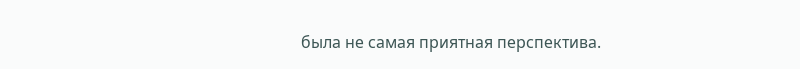была не самая приятная перспектива.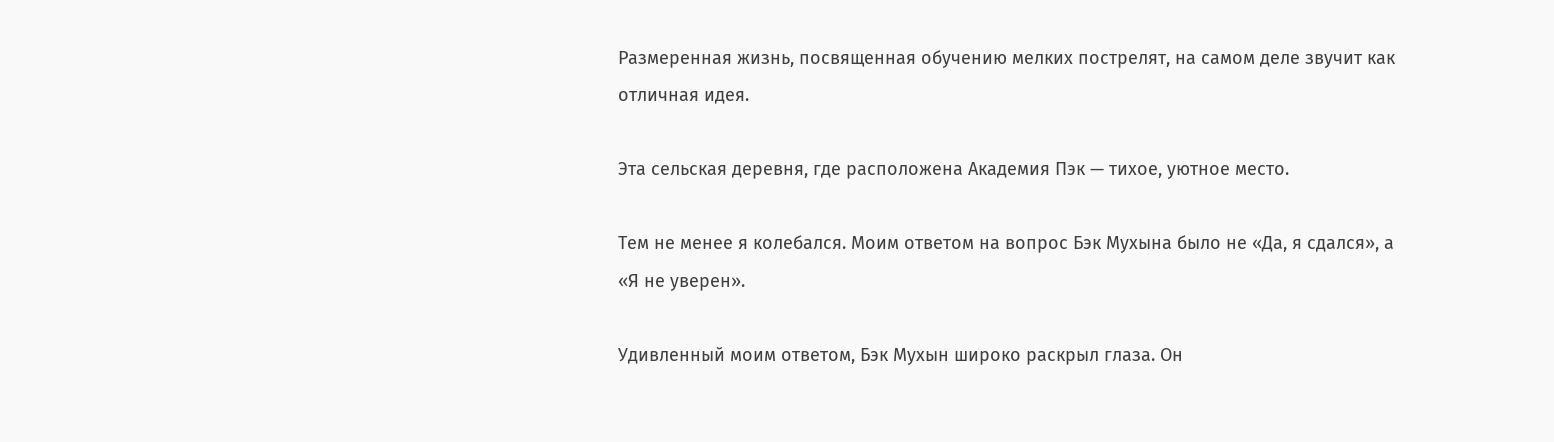Размеренная жизнь, посвященная обучению мелких пострелят, на самом деле звучит как отличная идея.

Эта сельская деревня, где расположена Академия Пэк — тихое, уютное место.

Тем не менее я колебался. Моим ответом на вопрос Бэк Мухына было не «Да, я сдался», а «Я не уверен».

Удивленный моим ответом, Бэк Мухын широко раскрыл глаза. Он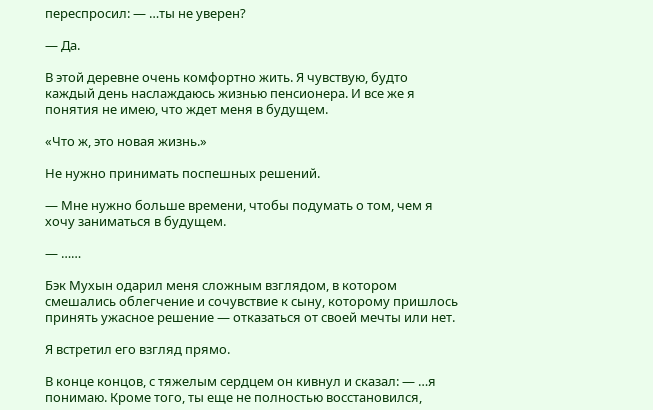переспросил: — …ты не уверен?

— Да.

В этой деревне очень комфортно жить. Я чувствую, будто каждый день наслаждаюсь жизнью пенсионера. И все же я понятия не имею, что ждет меня в будущем.

«Что ж, это новая жизнь.»

Не нужно принимать поспешных решений.

— Мне нужно больше времени, чтобы подумать о том, чем я хочу заниматься в будущем.

— ……

Бэк Мухын одарил меня сложным взглядом, в котором смешались облегчение и сочувствие к сыну, которому пришлось принять ужасное решение — отказаться от своей мечты или нет.

Я встретил его взгляд прямо.

В конце концов, с тяжелым сердцем он кивнул и сказал: — …я понимаю. Кроме того, ты еще не полностью восстановился,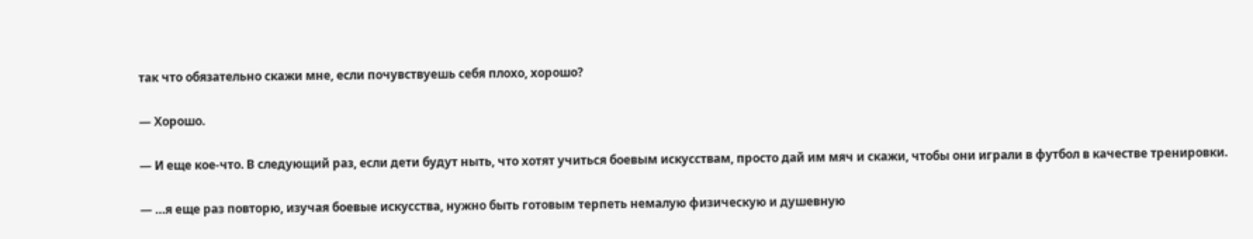так что обязательно скажи мне, если почувствуешь себя плохо, хорошо?

— Хорошо.

— И еще кое-что. В следующий раз, если дети будут ныть, что хотят учиться боевым искусствам, просто дай им мяч и скажи, чтобы они играли в футбол в качестве тренировки.

— …я еще раз повторю, изучая боевые искусства, нужно быть готовым терпеть немалую физическую и душевную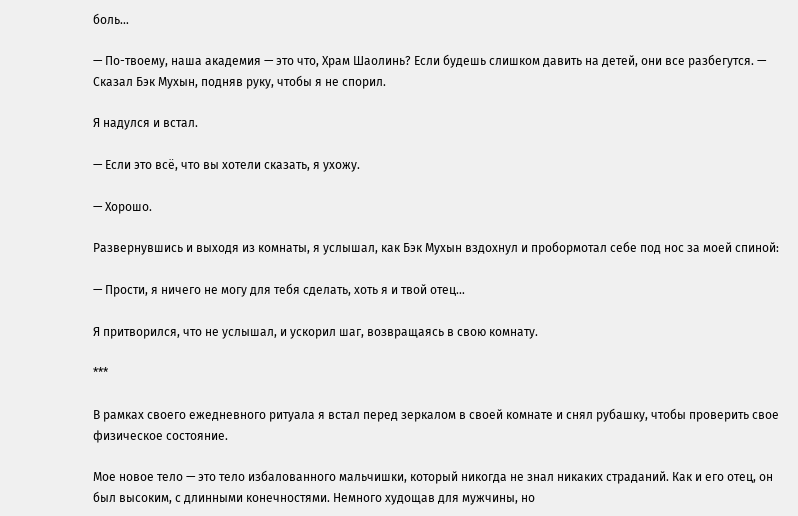боль…

— По-твоему, наша академия — это что, Храм Шаолинь? Если будешь слишком давить на детей, они все разбегутся. — Сказал Бэк Мухын, подняв руку, чтобы я не спорил.

Я надулся и встал.

— Если это всё, что вы хотели сказать, я ухожу.

— Хорошо.

Развернувшись и выходя из комнаты, я услышал, как Бэк Мухын вздохнул и пробормотал себе под нос за моей спиной:

— Прости, я ничего не могу для тебя сделать, хоть я и твой отец…

Я притворился, что не услышал, и ускорил шаг, возвращаясь в свою комнату.

***

В рамках своего ежедневного ритуала я встал перед зеркалом в своей комнате и снял рубашку, чтобы проверить свое физическое состояние.

Мое новое тело — это тело избалованного мальчишки, который никогда не знал никаких страданий. Как и его отец, он был высоким, с длинными конечностями. Немного худощав для мужчины, но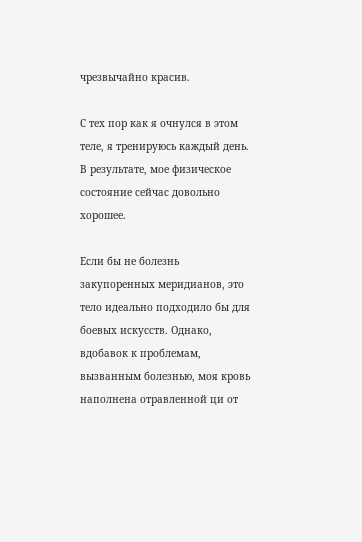чрезвычайно красив.

С тех пор как я очнулся в этом теле, я тренируюсь каждый день. В результате, мое физическое состояние сейчас довольно хорошее.

Если бы не болезнь закупоренных меридианов, это тело идеально подходило бы для боевых искусств. Однако, вдобавок к проблемам, вызванным болезнью, моя кровь наполнена отравленной ци от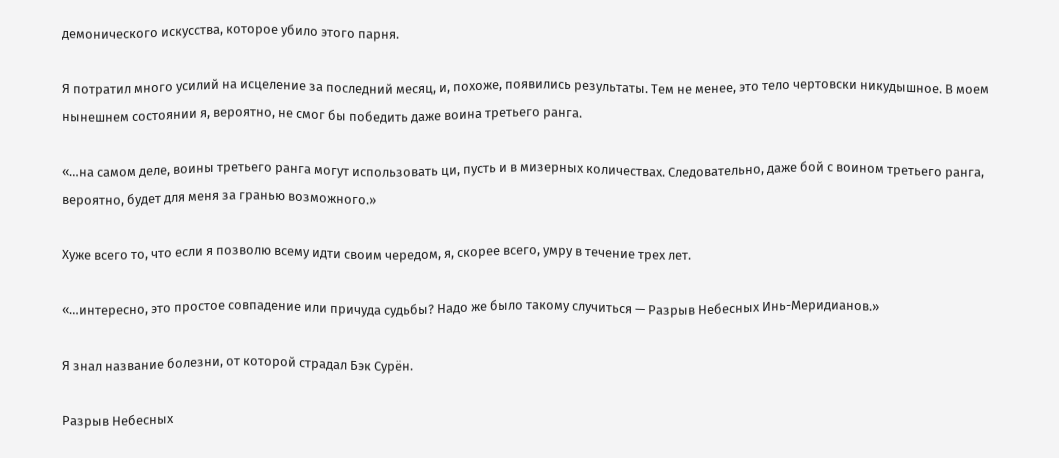демонического искусства, которое убило этого парня.

Я потратил много усилий на исцеление за последний месяц, и, похоже, появились результаты. Тем не менее, это тело чертовски никудышное. В моем нынешнем состоянии я, вероятно, не смог бы победить даже воина третьего ранга.

«…на самом деле, воины третьего ранга могут использовать ци, пусть и в мизерных количествах. Следовательно, даже бой с воином третьего ранга, вероятно, будет для меня за гранью возможного.»

Хуже всего то, что если я позволю всему идти своим чередом, я, скорее всего, умру в течение трех лет.

«…интересно, это простое совпадение или причуда судьбы? Надо же было такому случиться — Разрыв Небесных Инь-Меридианов.»

Я знал название болезни, от которой страдал Бэк Сурён.

Разрыв Небесных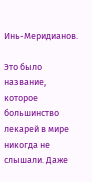Инь-Меридианов.

Это было название, которое большинство лекарей в мире никогда не слышали. Даже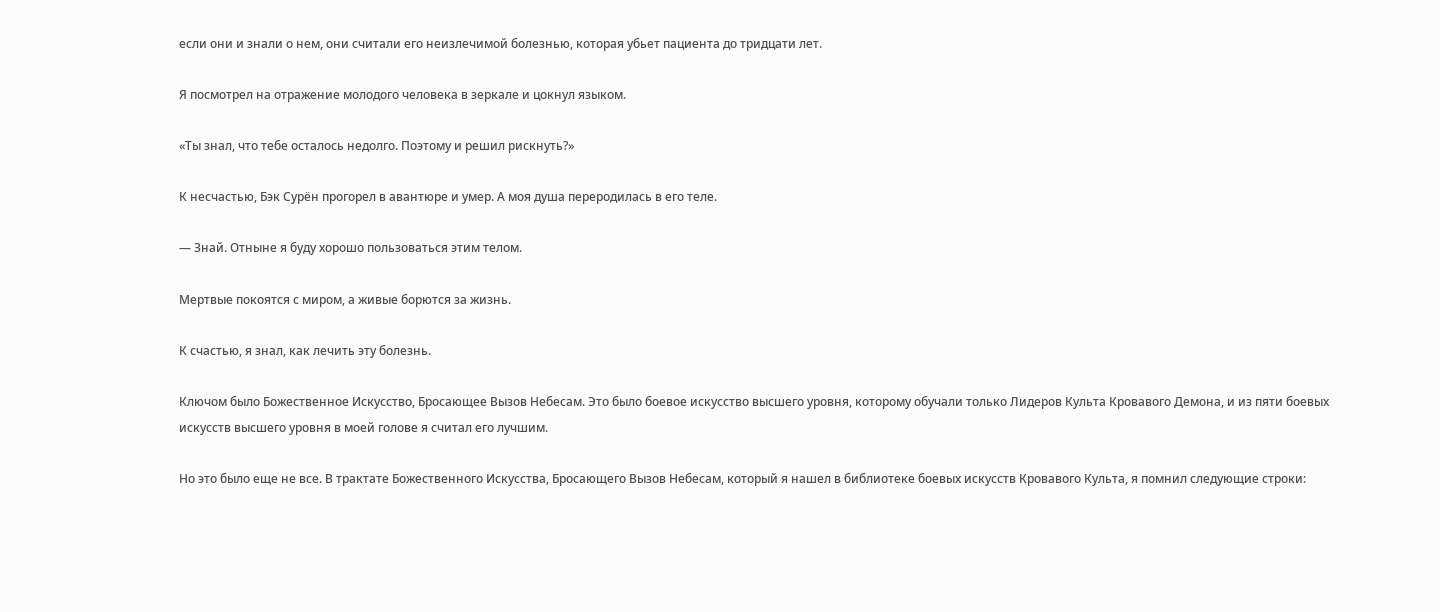если они и знали о нем, они считали его неизлечимой болезнью, которая убьет пациента до тридцати лет.

Я посмотрел на отражение молодого человека в зеркале и цокнул языком.

«Ты знал, что тебе осталось недолго. Поэтому и решил рискнуть?»

К несчастью, Бэк Сурён прогорел в авантюре и умер. А моя душа переродилась в его теле.

— Знай. Отныне я буду хорошо пользоваться этим телом.

Мертвые покоятся с миром, а живые борются за жизнь.

К счастью, я знал, как лечить эту болезнь.

Ключом было Божественное Искусство, Бросающее Вызов Небесам. Это было боевое искусство высшего уровня, которому обучали только Лидеров Культа Кровавого Демона, и из пяти боевых искусств высшего уровня в моей голове я считал его лучшим.

Но это было еще не все. В трактате Божественного Искусства, Бросающего Вызов Небесам, который я нашел в библиотеке боевых искусств Кровавого Культа, я помнил следующие строки: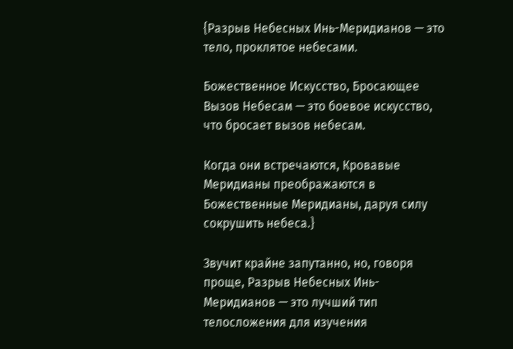{Разрыв Небесных Инь-Меридианов — это тело, проклятое небесами.

Божественное Искусство, Бросающее Вызов Небесам — это боевое искусство, что бросает вызов небесам.

Когда они встречаются, Кровавые Меридианы преображаются в Божественные Меридианы, даруя силу сокрушить небеса.}

Звучит крайне запутанно, но, говоря проще, Разрыв Небесных Инь-Меридианов — это лучший тип телосложения для изучения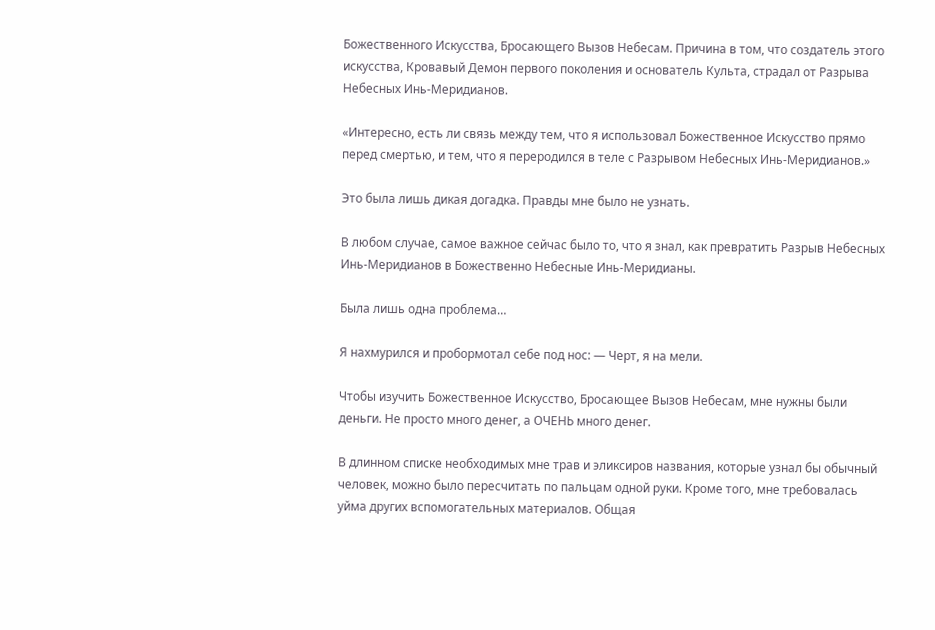Божественного Искусства, Бросающего Вызов Небесам. Причина в том, что создатель этого искусства, Кровавый Демон первого поколения и основатель Культа, страдал от Разрыва Небесных Инь-Меридианов.

«Интересно, есть ли связь между тем, что я использовал Божественное Искусство прямо перед смертью, и тем, что я переродился в теле с Разрывом Небесных Инь-Меридианов.»

Это была лишь дикая догадка. Правды мне было не узнать.

В любом случае, самое важное сейчас было то, что я знал, как превратить Разрыв Небесных Инь-Меридианов в Божественно Небесные Инь-Меридианы.

Была лишь одна проблема…

Я нахмурился и пробормотал себе под нос: — Черт, я на мели.

Чтобы изучить Божественное Искусство, Бросающее Вызов Небесам, мне нужны были деньги. Не просто много денег, а ОЧЕНЬ много денег.

В длинном списке необходимых мне трав и эликсиров названия, которые узнал бы обычный человек, можно было пересчитать по пальцам одной руки. Кроме того, мне требовалась уйма других вспомогательных материалов. Общая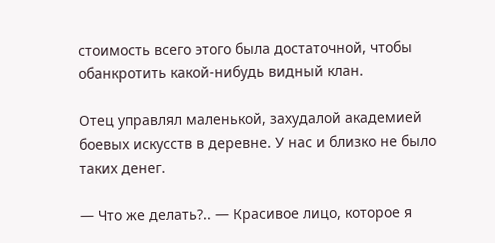стоимость всего этого была достаточной, чтобы обанкротить какой-нибудь видный клан.

Отец управлял маленькой, захудалой академией боевых искусств в деревне. У нас и близко не было таких денег.

— Что же делать?.. — Красивое лицо, которое я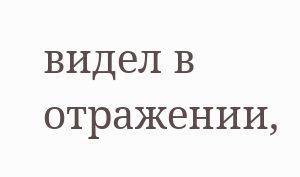видел в отражении,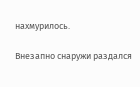нахмурилось.

Внезапно снаружи раздался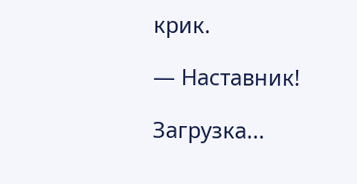крик.

— Наставник!

Загрузка...